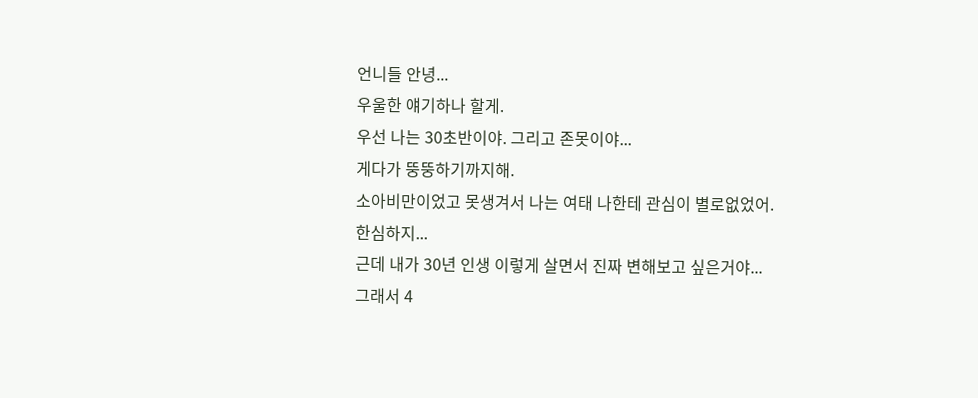언니들 안녕...
우울한 얘기하나 할게.
우선 나는 30초반이야. 그리고 존못이야...
게다가 뚱뚱하기까지해.
소아비만이었고 못생겨서 나는 여태 나한테 관심이 별로없었어.
한심하지...
근데 내가 30년 인생 이렇게 살면서 진짜 변해보고 싶은거야...
그래서 4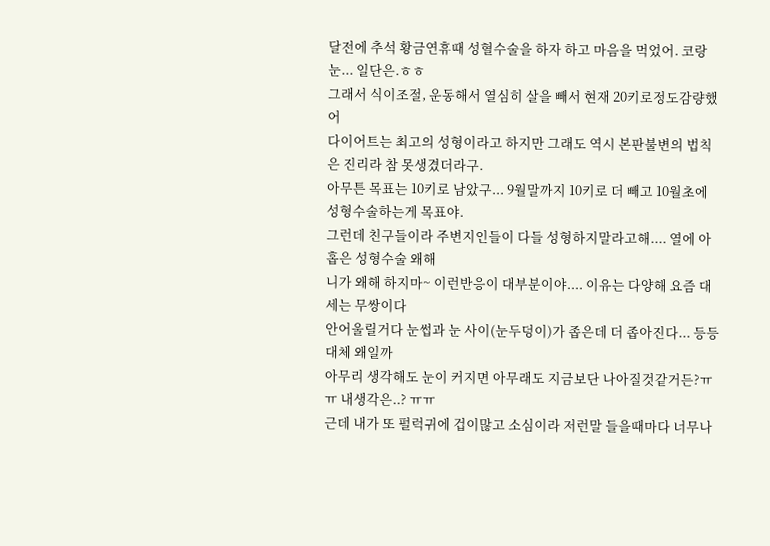달전에 추석 황금연휴때 성혈수술을 하자 하고 마음을 먹었어. 코랑 눈... 일단은.ㅎㅎ
그래서 식이조절, 운동해서 열심히 살을 빼서 현재 20키로정도감량했어
다이어트는 최고의 성형이라고 하지만 그래도 역시 본판불변의 법칙은 진리라 참 못생겼더라구.
아무튼 목표는 10키로 남았구... 9월말까지 10키로 더 빼고 10월초에 성형수술하는게 목표야.
그런데 친구들이라 주변지인들이 다들 성형하지말라고해.... 열에 아홉은 성형수술 왜해
니가 왜해 하지마~ 이런반응이 대부분이야.... 이유는 다양해 요즘 대세는 무쌍이다
안어울릴거다 눈썹과 눈 사이(눈두덩이)가 좁은데 더 좁아진다... 등등
대체 왜일까
아무리 생각해도 눈이 커지면 아무래도 지금보단 나아질것같거든?ㅠㅠ 내생각은..? ㅠㅠ
근데 내가 또 펄럭귀에 겁이많고 소심이라 저런말 들을때마다 너무나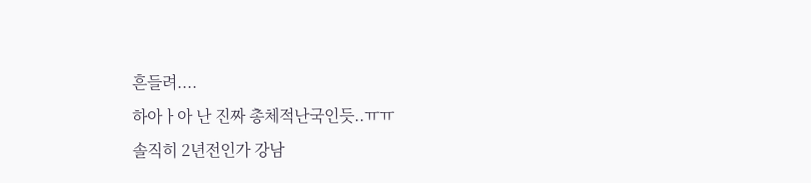흔들려....
하아ㅏ아 난 진짜 총체적난국인듯..ㅠㅠ
솔직히 2년전인가 강남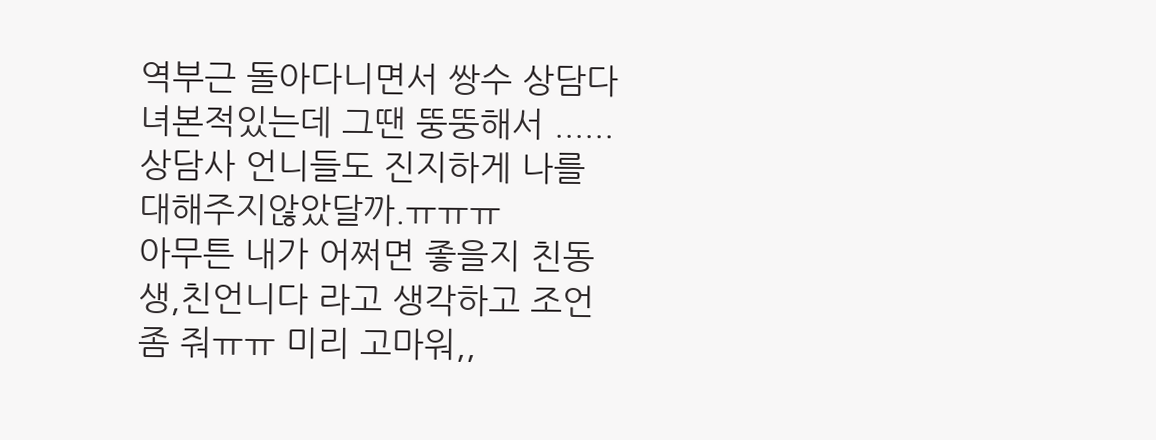역부근 돌아다니면서 쌍수 상담다녀본적있는데 그땐 뚱뚱해서 ......
상담사 언니들도 진지하게 나를 대해주지않았달까.ㅠㅠㅠ
아무튼 내가 어쩌면 좋을지 친동생,친언니다 라고 생각하고 조언좀 줘ㅠㅠ 미리 고마워,,